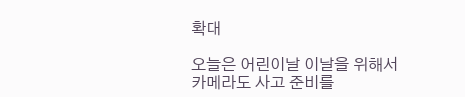확대

오늘은 어린이날 이날을 위해서 카메라도 사고 준비를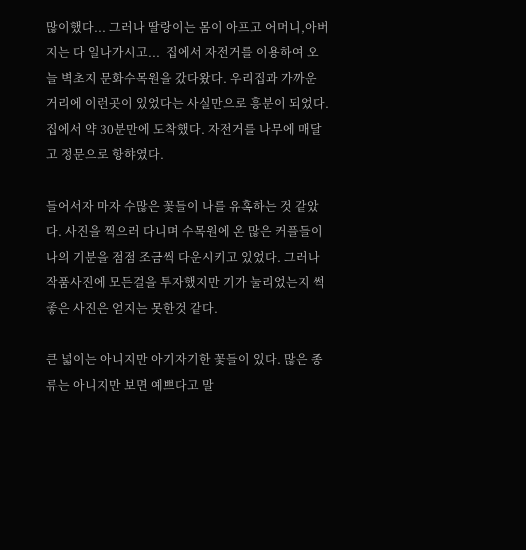많이했다... 그러나 딸랑이는 몸이 아프고 어머니,아버지는 다 일나가시고...  집에서 자전거를 이용하여 오늘 벽초지 문화수목원을 갔다왔다. 우리집과 가까운 거리에 이런곳이 있었다는 사실만으로 흥분이 되었다. 집에서 약 30분만에 도착했다. 자전거를 나무에 매달고 정문으로 항햐였다.

들어서자 마자 수많은 꽃들이 나를 유혹하는 것 같았다. 사진을 찍으러 다니며 수목원에 온 많은 커플들이 나의 기분을 점점 조금씩 다운시키고 있었다. 그러나 작품사진에 모든걸을 투자했지만 기가 눌리었는지 썩 좋은 사진은 얻지는 못한것 같다.

큰 넓이는 아니지만 아기자기한 꽃들이 있다. 많은 종류는 아니지만 보면 예쁘다고 말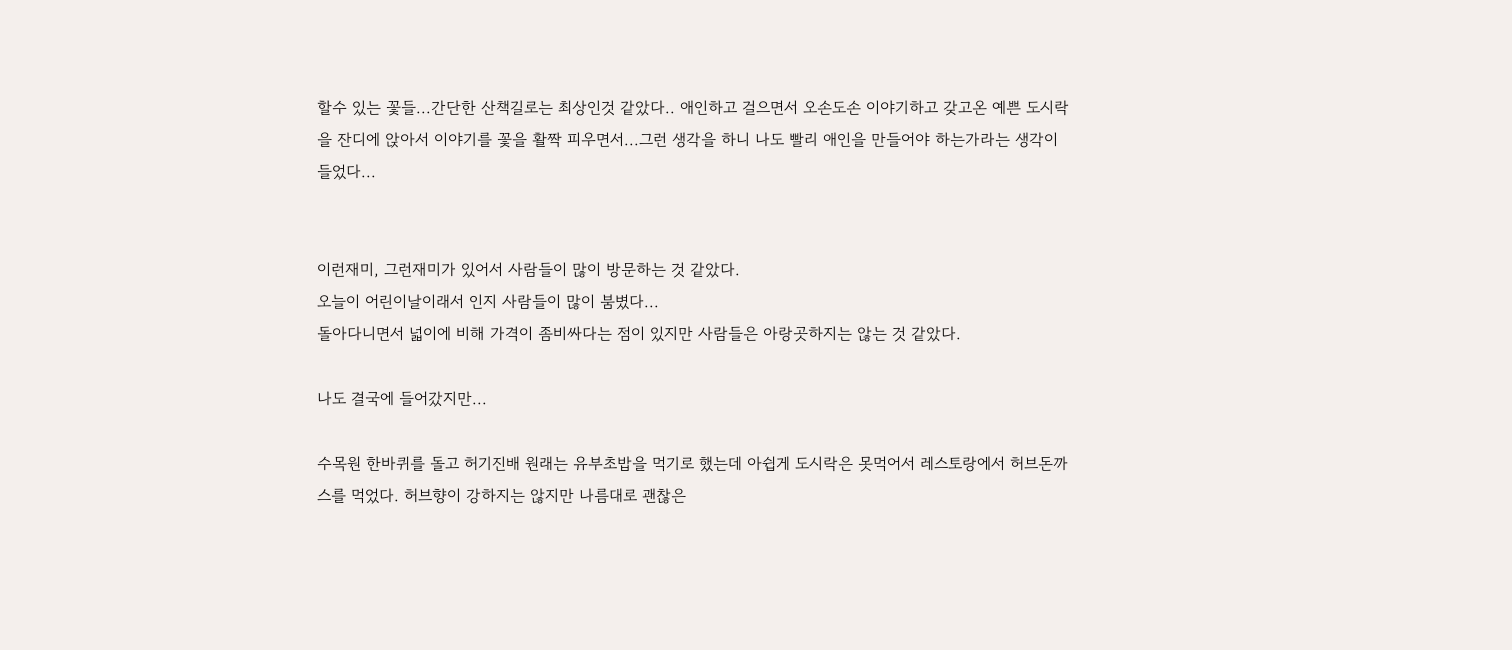할수 있는 꽃들...간단한 산책길로는 최상인것 같았다.. 애인하고 걸으면서 오손도손 이야기하고 갖고온 예쁜 도시락을 잔디에 앉아서 이야기를 꽃을 활짝 피우면서...그런 생각을 하니 나도 빨리 애인을 만들어야 하는가라는 생각이 들었다...


이런재미, 그런재미가 있어서 사람들이 많이 방문하는 것 같았다.
오늘이 어린이날이래서 인지 사람들이 많이 붐볐다...
돌아다니면서 넓이에 비해 가격이 좀비싸다는 점이 있지만 사람들은 아랑곳하지는 않는 것 같았다.

나도 결국에 들어갔지만...

수목원 한바퀴를 돌고 허기진배 원래는 유부초밥을 먹기로 했는데 아쉽게 도시락은 못먹어서 레스토랑에서 허브돈까스를 먹었다. 허브향이 강하지는 않지만 나름대로 괜찮은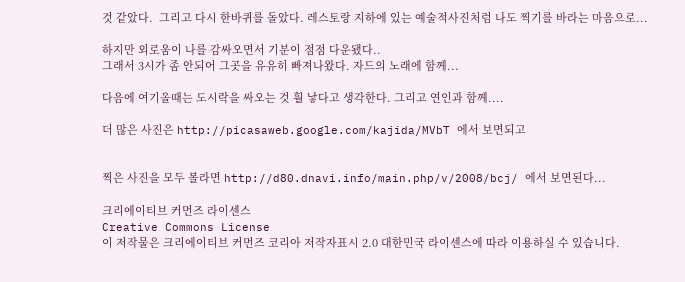것 같았다.  그리고 다시 한바퀴를 돌았다. 레스토랑 지하에 있는 예술적사진처럼 나도 찍기를 바라는 마음으로...

하지만 외로움이 나를 감싸오면서 기분이 점점 다운됐다..
그래서 3시가 좀 안되어 그곳을 유유히 빠져나왔다. 자드의 노래에 함께...

다음에 여기올때는 도시락을 싸오는 것 훨 낳다고 생각한다. 그리고 연인과 함께....

더 많은 사진은 http://picasaweb.google.com/kajida/MVbT 에서 보면되고


찍은 사진을 모두 볼라면 http://d80.dnavi.info/main.php/v/2008/bcj/ 에서 보면된다...

크리에이티브 커먼즈 라이센스
Creative Commons License
이 저작물은 크리에이티브 커먼즈 코리아 저작자표시 2.0 대한민국 라이센스에 따라 이용하실 수 있습니다.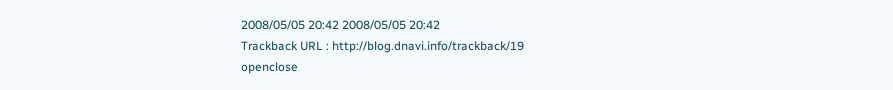2008/05/05 20:42 2008/05/05 20:42
Trackback URL : http://blog.dnavi.info/trackback/19
openclose